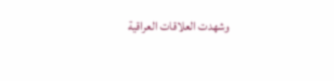وشهدت العلاقات العراقية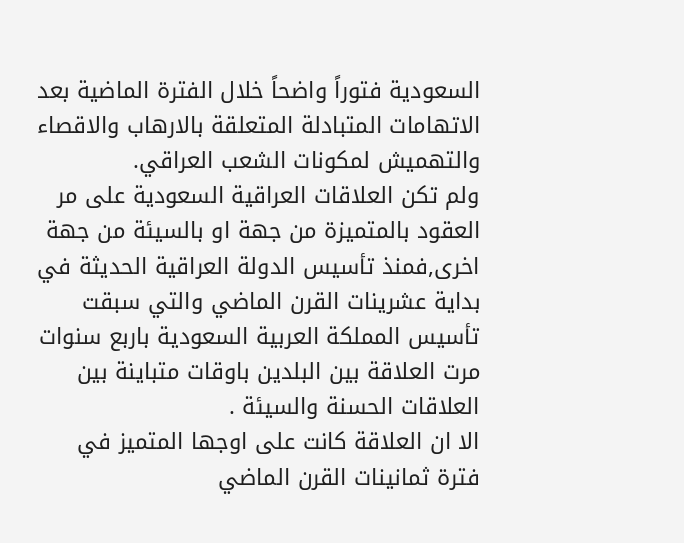السعودية فتوراً واضحاً خلال الفترة الماضية بعد الاتهامات المتبادلة المتعلقة بالارهاب والاقصاء والتهميش لمكونات الشعب العراقي.
ولم تكن العلاقات العراقية السعودية على مر العقود بالمتميزة من جهة او بالسيئة من جهة اخرى,فمنذ تأسيس الدولة العراقية الحديثة في بداية عشرينات القرن الماضي والتي سبقت تأسيس المملكة العربية السعودية باربع سنوات مرت العلاقة بين البلدين باوقات متباينة بين العلاقات الحسنة والسيئة .
الا ان العلاقة كانت على اوجها المتميز في فترة ثمانينات القرن الماضي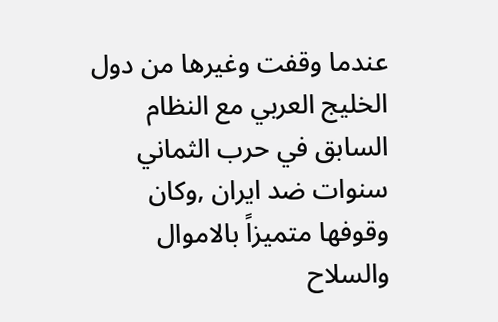عندما وقفت وغيرها من دول الخليج العربي مع النظام السابق في حرب الثماني سنوات ضد ايران ,وكان وقوفها متميزاً بالاموال والسلاح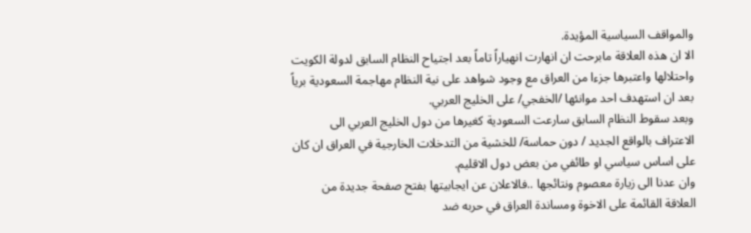والمواقف السياسية المؤيدة.
الا ان هذه العلاقة مابرحت ان انهارت انهياراً تاماً بعد اجتياح النظام السابق لدولة الكويت واحتلالها واعتبرها جزءا من العراق مع وجود شواهد على نية النظام مهاجمة السعودية برياً بعد ان استهدف احد موانئها /الخفجي/ على الخليج العربي.
وبعد سقوط النظام السابق سارعت السعودية كغيرها من دول الخليج العربي الى الاعتراف بالواقع الجديد / دون حماسة/ للخشية من التدخلات الخارجية في العراق ان كان على اساس سياسي او طائفي من بعض دول الاقليم.
وان عدنا الى زيارة معصوم ونتائجها ..فالاعلان عن ايجابيتها بفتح صفحة جديدة من العلاقة القائمة على الاخوة ومساندة العراق في حربه ضد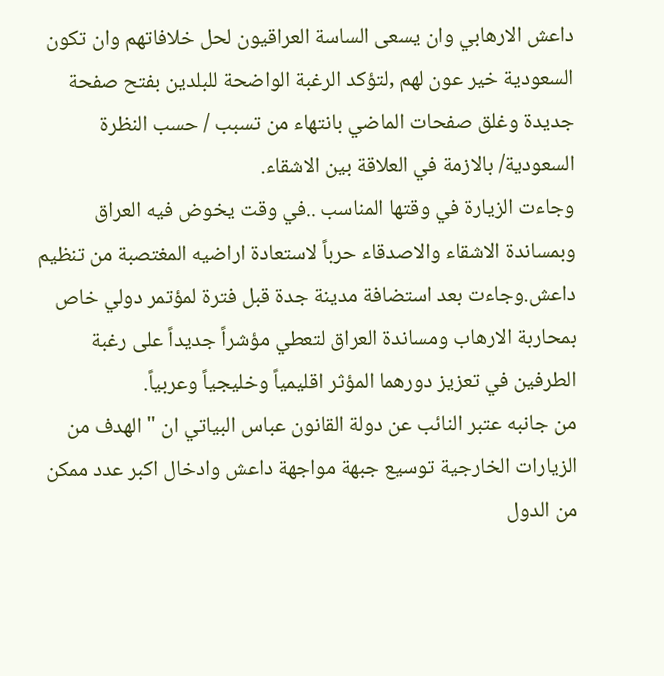داعش الارهابي وان يسعى الساسة العراقيون لحل خلافاتهم وان تكون السعودية خير عون لهم ,لتؤكد الرغبة الواضحة للبلدين بفتح صفحة جديدة وغلق صفحات الماضي بانتهاء من تسبب / حسب النظرة السعودية/ بالازمة في العلاقة بين الاشقاء.
وجاءت الزيارة في وقتها المناسب ..في وقت يخوض فيه العراق وبمساندة الاشقاء والاصدقاء حرباً لاستعادة اراضيه المغتصبة من تنظيم داعش.وجاءت بعد استضافة مدينة جدة قبل فترة لمؤتمر دولي خاص بمحاربة الارهاب ومساندة العراق لتعطي مؤشراً جديداً على رغبة الطرفين في تعزيز دورهما المؤثر اقليمياً وخليجياً وعربياً.
من جانبه عتبر النائب عن دولة القانون عباس البياتي ان " الهدف من الزيارات الخارجية توسيع جبهة مواجهة داعش وادخال اكبر عدد ممكن من الدول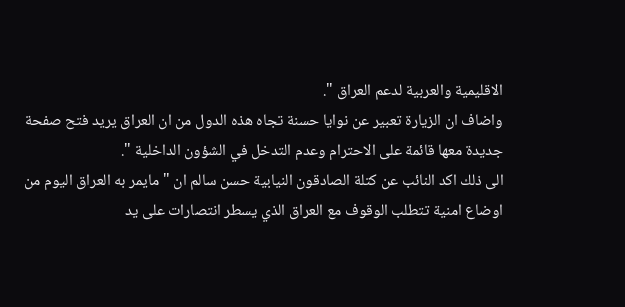الاقليمية والعربية لدعم العراق ".
واضاف ان الزيارة تعبير عن نوايا حسنة تجاه هذه الدول من ان العراق يريد فتح صفحة جديدة معها قائمة على الاحترام وعدم التدخل في الشؤون الداخلية ".
الى ذلك اكد النائب عن كتلة الصادقون النيابية حسن سالم ان " مايمر به العراق اليوم من اوضاع امنية تتطلب الوقوف مع العراق الذي يسطر انتصارات على يد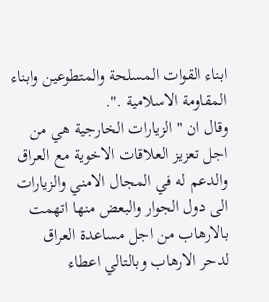ابناء القوات المسلحة والمتطوعين وابناء المقاومة الاسلامية .".
وقال ان " الزيارات الخارجية هي من اجل تعزيز العلاقات الاخوية مع العراق والدعم له في المجال الامني والزيارات الى دول الجوار والبعض منها اتهمت بالارهاب من اجل مساعدة العراق لدحر الارهاب وبالتالي اعطاء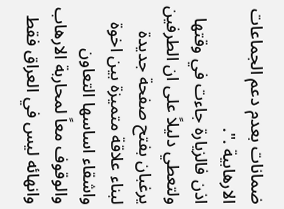ضمانات بعدم دعم الجماعات الارهابية .".
اذن فالزيارة جاءت في وقتها ولتعطي دليلاً على ان الطرفين يرغبان بفتح صفحة جديدة لبناء علاقة متميزة بين اخوة واشقاء اساسها التعاون والوقوف معاً لمحاربة الارهاب وانهائه ليس في العراق فقط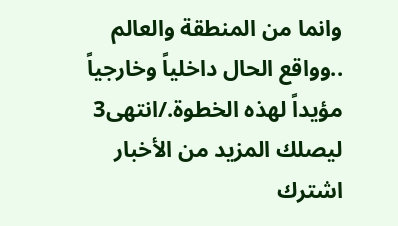وانما من المنطقة والعالم ..وواقع الحال داخلياً وخارجياً مؤيداً لهذه الخطوة./انتهى3
ليصلك المزيد من الأخبار اشترك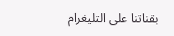بقناتنا على التليغرام